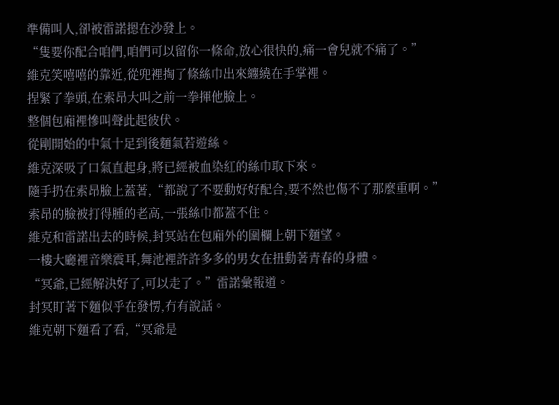準備叫人,卻被雷諾摁在沙發上。
“隻要你配合咱們,咱們可以留你一條命,放心很快的,痛一會兒就不痛了。”
維克笑嘻嘻的靠近,從兜裡掏了條絲巾出來纏繞在手掌裡。
捏緊了拳頭,在索昂大叫之前一拳揮他臉上。
整個包廂裡慘叫聲此起彼伏。
從剛開始的中氣十足到後麵氣若遊絲。
維克深吸了口氣直起身,將已經被血染紅的絲巾取下來。
隨手扔在索昂臉上蓋著,“都說了不要動好好配合,要不然也傷不了那麼重啊。”
索昂的臉被打得腫的老高,一張絲巾都蓋不住。
維克和雷諾出去的時候,封冥站在包廂外的圍欄上朝下麵望。
一樓大廳裡音樂震耳,舞池裡許許多多的男女在扭動著青春的身體。
“冥爺,已經解決好了,可以走了。”雷諾彙報道。
封冥盯著下麵似乎在發愣,冇有說話。
維克朝下麵看了看,“冥爺是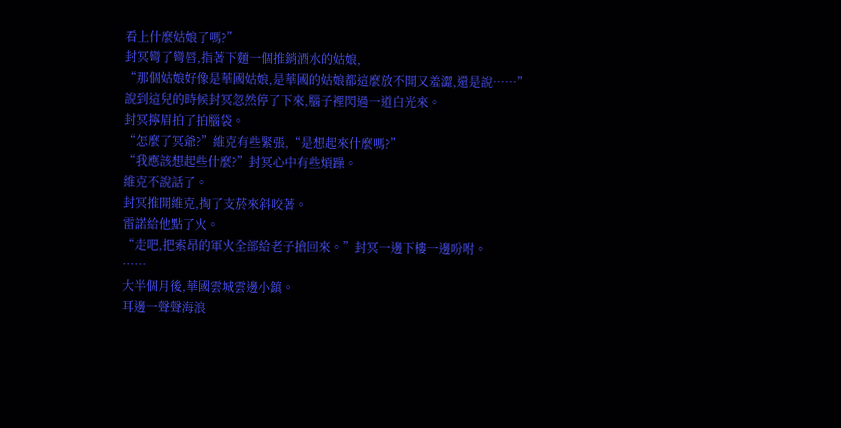看上什麼姑娘了嗎?”
封冥彎了彎唇,指著下麵一個推銷酒水的姑娘,
“那個姑娘好像是華國姑娘,是華國的姑娘都這麼放不開又羞澀,還是說……”
說到這兒的時候封冥忽然停了下來,腦子裡閃過一道白光來。
封冥擰眉拍了拍腦袋。
“怎麼了冥爺?”維克有些緊張,“是想起來什麼嗎?”
“我應該想起些什麼?”封冥心中有些煩躁。
維克不說話了。
封冥推開維克,掏了支菸來斜咬著。
雷諾給他點了火。
“走吧,把索昂的軍火全部給老子搶回來。”封冥一邊下樓一邊吩咐。
……
大半個月後,華國雲城雲邊小鎮。
耳邊一聲聲海浪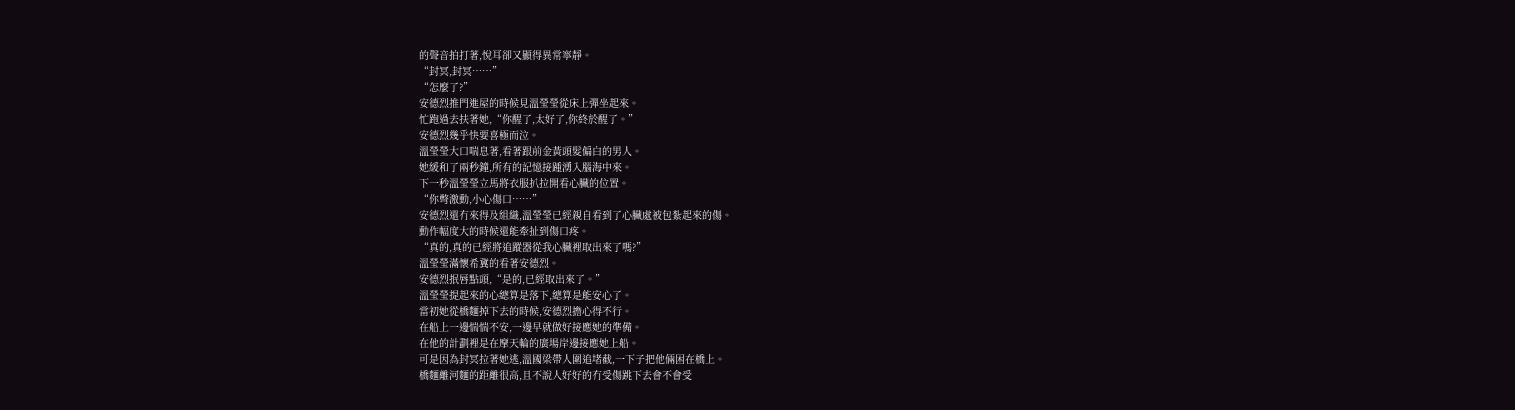的聲音拍打著,悅耳卻又顯得異常寧靜。
“封冥,封冥……”
“怎麼了?”
安德烈推門進屋的時候見溫瑩瑩從床上彈坐起來。
忙跑過去扶著她,“你醒了,太好了,你終於醒了。”
安德烈幾乎快要喜極而泣。
溫瑩瑩大口喘息著,看著跟前金黃頭髮偏白的男人。
她緩和了兩秒鐘,所有的記憶接踵湧入腦海中來。
下一秒溫瑩瑩立馬將衣服扒拉開看心臟的位置。
“你彆激動,小心傷口……”
安德烈還冇來得及組織,溫瑩瑩已經親自看到了心臟處被包紮起來的傷。
動作幅度大的時候還能牽扯到傷口疼。
“真的,真的已經將追蹤器從我心臟裡取出來了嗎?”
溫瑩瑩滿懷希冀的看著安德烈。
安德烈抿唇點頭,“是的,已經取出來了。”
溫瑩瑩提起來的心總算是落下,總算是能安心了。
當初她從橋麵掉下去的時候,安德烈擔心得不行。
在船上一邊惴惴不安,一邊早就做好接應她的準備。
在他的計劃裡是在摩天輪的廣場岸邊接應她上船。
可是因為封冥拉著她逃,溫國梁帶人圍追堵截,一下子把他倆困在橋上。
橋麵離河麵的距離很高,且不說人好好的冇受傷跳下去會不會受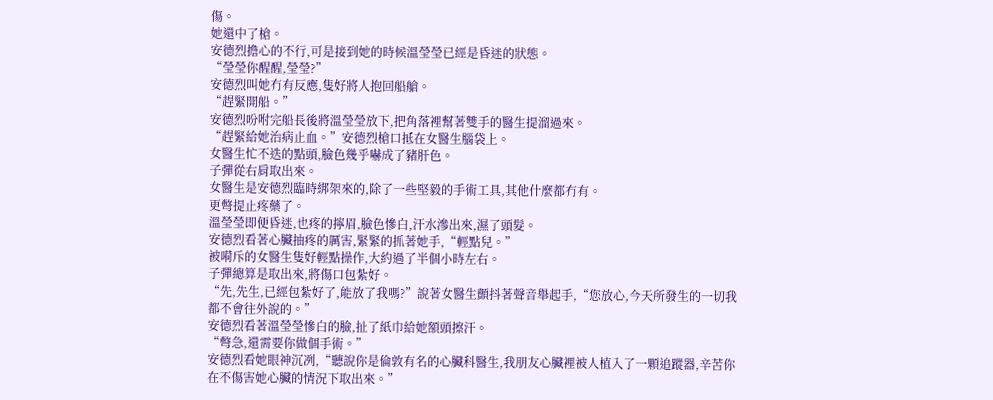傷。
她還中了槍。
安德烈擔心的不行,可是接到她的時候溫瑩瑩已經是昏迷的狀態。
“瑩瑩你醒醒,瑩瑩?”
安德烈叫她冇有反應,隻好將人抱回船艙。
“趕緊開船。”
安德烈吩咐完船長後將溫瑩瑩放下,把角落裡幫著雙手的醫生提溜過來。
“趕緊給她治病止血。”安德烈槍口抵在女醫生腦袋上。
女醫生忙不迭的點頭,臉色幾乎嚇成了豬肝色。
子彈從右肩取出來。
女醫生是安德烈臨時綁架來的,除了一些堅毅的手術工具,其他什麼都冇有。
更彆提止疼藥了。
溫瑩瑩即便昏迷,也疼的擰眉,臉色慘白,汗水滲出來,濕了頭髮。
安德烈看著心臟抽疼的厲害,緊緊的抓著她手,“輕點兒。”
被嗬斥的女醫生隻好輕點操作,大約過了半個小時左右。
子彈總算是取出來,將傷口包紮好。
“先,先生,已經包紮好了,能放了我嗎?”說著女醫生顫抖著聲音舉起手,“您放心,今天所發生的一切我都不會往外說的。”
安德烈看著溫瑩瑩慘白的臉,扯了紙巾給她額頭擦汗。
“彆急,還需要你做個手術。”
安德烈看她眼神沉冽,“聽說你是倫敦有名的心臟科醫生,我朋友心臟裡被人植入了一顆追蹤器,辛苦你在不傷害她心臟的情況下取出來。”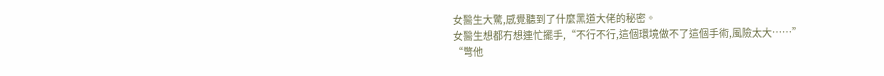女醫生大驚,感覺聽到了什麼黑道大佬的秘密。
女醫生想都冇想連忙擺手,“不行不行,這個環境做不了這個手術,風險太大……”
“彆他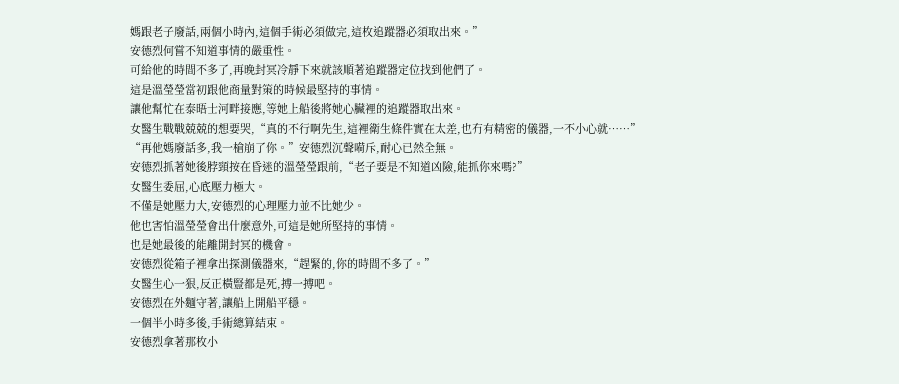媽跟老子廢話,兩個小時內,這個手術必須做完,這枚追蹤器必須取出來。”
安德烈何嘗不知道事情的嚴重性。
可給他的時間不多了,再晚封冥冷靜下來就該順著追蹤器定位找到他們了。
這是溫瑩瑩當初跟他商量對策的時候最堅持的事情。
讓他幫忙在泰晤士河畔接應,等她上船後將她心臟裡的追蹤器取出來。
女醫生戰戰兢兢的想要哭,“真的不行啊先生,這裡衛生條件實在太差,也冇有精密的儀器,一不小心就……”
“再他媽廢話多,我一槍崩了你。”安德烈沉聲嗬斥,耐心已然全無。
安德烈抓著她後脖頸按在昏迷的溫瑩瑩跟前,“老子要是不知道凶險,能抓你來嗎?”
女醫生委屈,心底壓力極大。
不僅是她壓力大,安德烈的心理壓力並不比她少。
他也害怕溫瑩瑩會出什麼意外,可這是她所堅持的事情。
也是她最後的能離開封冥的機會。
安德烈從箱子裡拿出探測儀器來,“趕緊的,你的時間不多了。”
女醫生心一狠,反正橫豎都是死,搏一搏吧。
安德烈在外麵守著,讓船上開船平穩。
一個半小時多後,手術總算結束。
安德烈拿著那枚小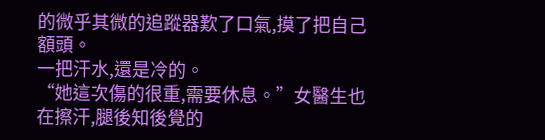的微乎其微的追蹤器歎了口氣,摸了把自己額頭。
一把汗水,還是冷的。
“她這次傷的很重,需要休息。”女醫生也在擦汗,腿後知後覺的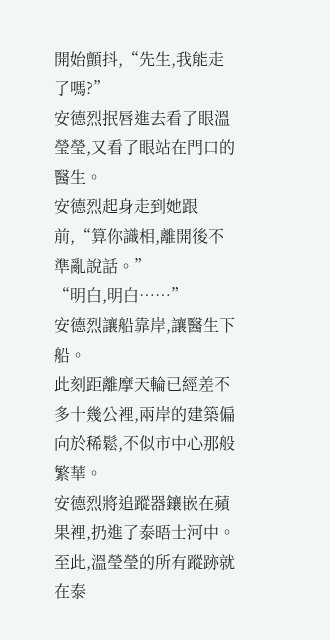開始顫抖,“先生,我能走了嗎?”
安德烈抿唇進去看了眼溫瑩瑩,又看了眼站在門口的醫生。
安德烈起身走到她跟前,“算你識相,離開後不準亂說話。”
“明白,明白……”
安德烈讓船靠岸,讓醫生下船。
此刻距離摩天輪已經差不多十幾公裡,兩岸的建築偏向於稀鬆,不似市中心那般繁華。
安德烈將追蹤器鑲嵌在蘋果裡,扔進了泰晤士河中。
至此,溫瑩瑩的所有蹤跡就在泰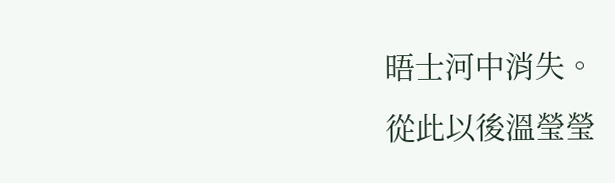晤士河中消失。
從此以後溫瑩瑩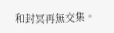和封冥再無交集。